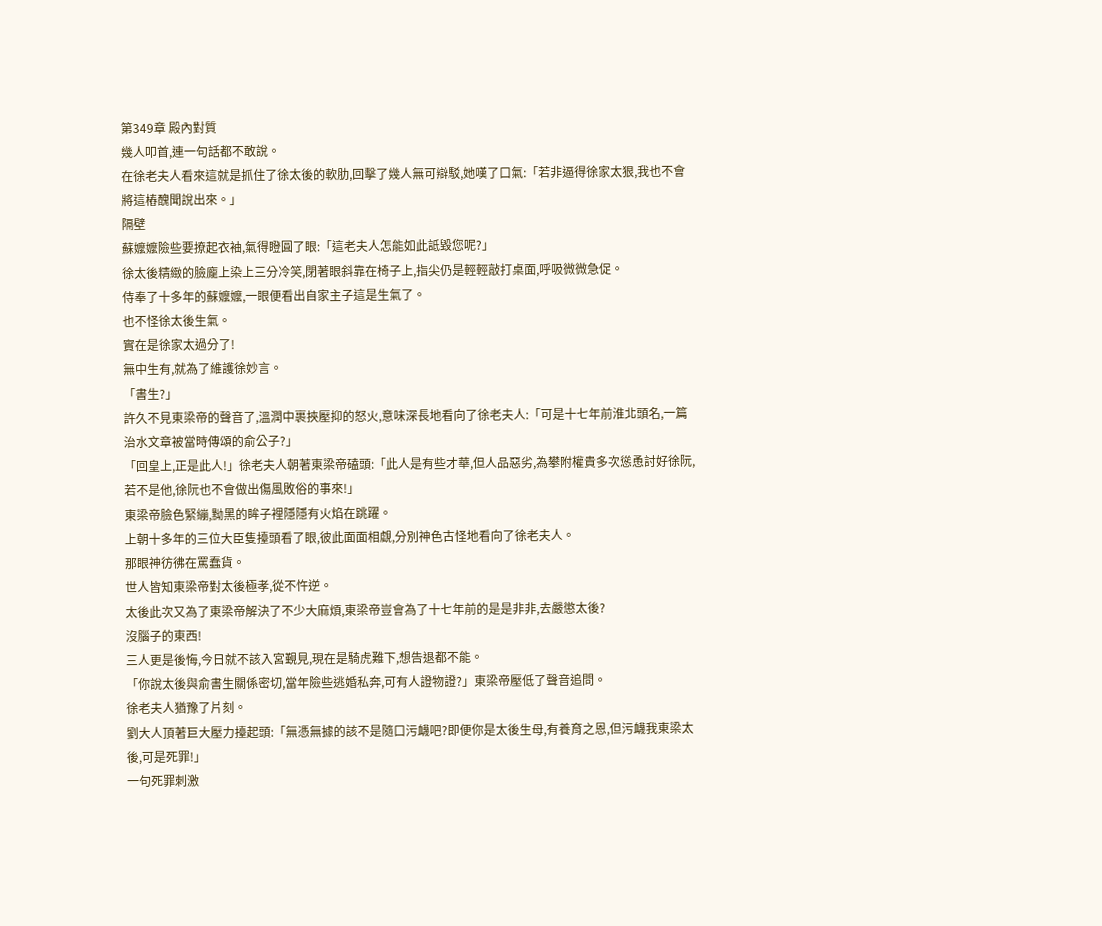第349章 殿內對質
幾人叩首,連一句話都不敢說。
在徐老夫人看來這就是抓住了徐太後的軟肋,回擊了幾人無可辯駁,她嘆了口氣:「若非逼得徐家太狠,我也不會將這樁醜聞說出來。」
隔壁
蘇嬤嬤險些要撩起衣袖,氣得瞪圓了眼:「這老夫人怎能如此詆毀您呢?」
徐太後精緻的臉龐上染上三分冷笑,閉著眼斜靠在椅子上,指尖仍是輕輕敲打桌面,呼吸微微急促。
侍奉了十多年的蘇嬤嬤,一眼便看出自家主子這是生氣了。
也不怪徐太後生氣。
實在是徐家太過分了!
無中生有,就為了維護徐妙言。
「書生?」
許久不見東梁帝的聲音了,溫潤中裹挾壓抑的怒火,意味深長地看向了徐老夫人:「可是十七年前淮北頭名,一篇治水文章被當時傳頌的俞公子?」
「回皇上,正是此人!」徐老夫人朝著東梁帝磕頭:「此人是有些才華,但人品惡劣,為攀附權貴多次慫恿討好徐阮,若不是他,徐阮也不會做出傷風敗俗的事來!」
東梁帝臉色緊繃,黝黑的眸子裡隱隱有火焰在跳躍。
上朝十多年的三位大臣隻擡頭看了眼,彼此面面相覷,分別神色古怪地看向了徐老夫人。
那眼神彷彿在罵蠢貨。
世人皆知東梁帝對太後極孝,從不忤逆。
太後此次又為了東梁帝解決了不少大麻煩,東梁帝豈會為了十七年前的是是非非,去嚴懲太後?
沒腦子的東西!
三人更是後悔,今日就不該入宮覲見,現在是騎虎難下,想告退都不能。
「你說太後與俞書生關係密切,當年險些逃婚私奔,可有人證物證?」東梁帝壓低了聲音追問。
徐老夫人猶豫了片刻。
劉大人頂著巨大壓力擡起頭:「無憑無據的該不是隨口污衊吧?即便你是太後生母,有養育之恩,但污衊我東梁太後,可是死罪!」
一句死罪刺激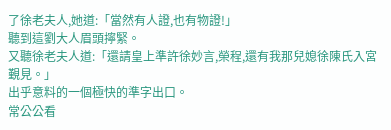了徐老夫人,她道:「當然有人證,也有物證!」
聽到這劉大人眉頭擰緊。
又聽徐老夫人道:「還請皇上準許徐妙言,榮程,還有我那兒媳徐陳氏入宮覲見。」
出乎意料的一個極快的準字出口。
常公公看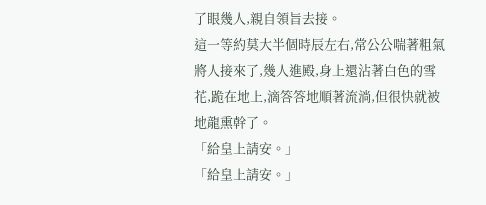了眼幾人,親自領旨去接。
這一等約莫大半個時辰左右,常公公喘著粗氣將人接來了,幾人進殿,身上還沾著白色的雪花,跪在地上,滴答答地順著流淌,但很快就被地龍熏幹了。
「給皇上請安。」
「給皇上請安。」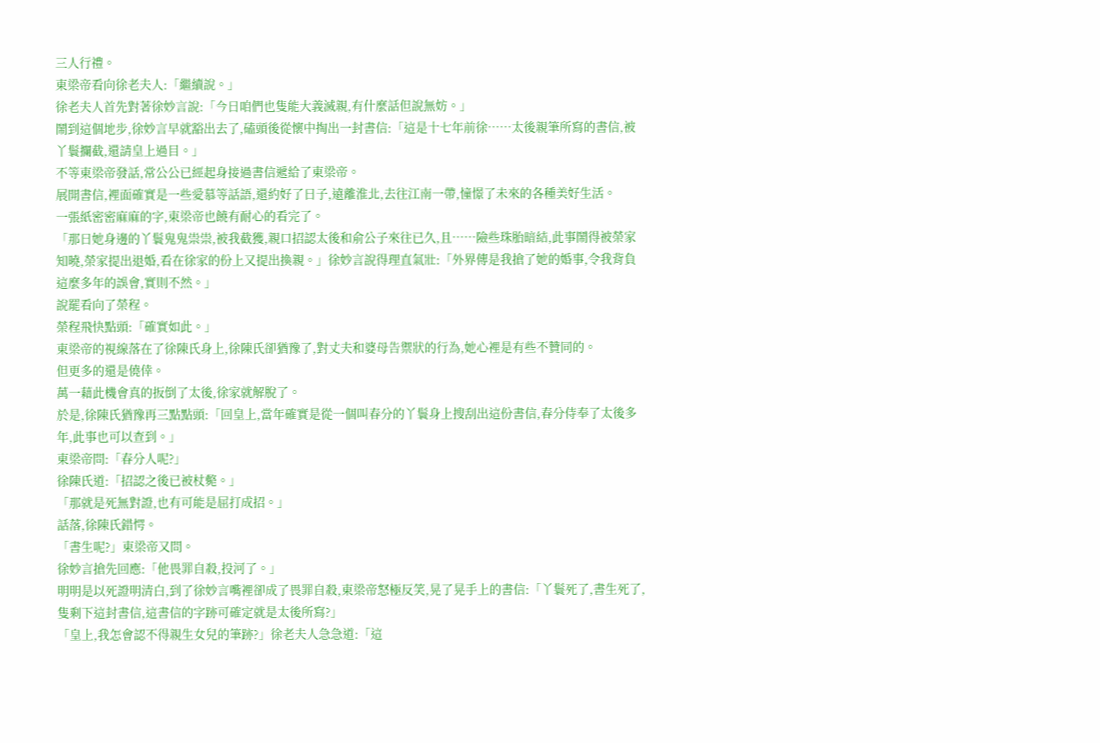三人行禮。
東梁帝看向徐老夫人:「繼續說。」
徐老夫人首先對著徐妙言說:「今日咱們也隻能大義滅親,有什麼話但說無妨。」
鬧到這個地步,徐妙言早就豁出去了,磕頭後從懷中掏出一封書信:「這是十七年前徐……太後親筆所寫的書信,被丫鬟攔截,還請皇上過目。」
不等東梁帝發話,常公公已經起身接過書信遞給了東梁帝。
展開書信,裡面確實是一些愛慕等話語,還約好了日子,遠離淮北,去往江南一帶,憧憬了未來的各種美好生活。
一張紙密密麻麻的字,東梁帝也饒有耐心的看完了。
「那日她身邊的丫鬟鬼鬼祟祟,被我截獲,親口招認太後和俞公子來往已久,且……險些珠胎暗結,此事鬧得被榮家知曉,榮家提出退婚,看在徐家的份上又提出換親。」徐妙言說得理直氣壯:「外界傳是我搶了她的婚事,令我背負這麼多年的誤會,實則不然。」
說罷看向了榮程。
榮程飛快點頭:「確實如此。」
東梁帝的視線落在了徐陳氏身上,徐陳氏卻猶豫了,對丈夫和婆母告禦狀的行為,她心裡是有些不贊同的。
但更多的還是僥倖。
萬一藉此機會真的扳倒了太後,徐家就解脫了。
於是,徐陳氏猶豫再三點點頭:「回皇上,當年確實是從一個叫春分的丫鬟身上搜刮出這份書信,春分侍奉了太後多年,此事也可以查到。」
東梁帝問:「春分人呢?」
徐陳氏道:「招認之後已被杖斃。」
「那就是死無對證,也有可能是屈打成招。」
話落,徐陳氏錯愕。
「書生呢?」東梁帝又問。
徐妙言搶先回應:「他畏罪自殺,投河了。」
明明是以死證明清白,到了徐妙言嘴裡卻成了畏罪自殺,東梁帝怒極反笑,晃了晃手上的書信:「丫鬟死了,書生死了,隻剩下這封書信,這書信的字跡可確定就是太後所寫?」
「皇上,我怎會認不得親生女兒的筆跡?」徐老夫人急急道:「這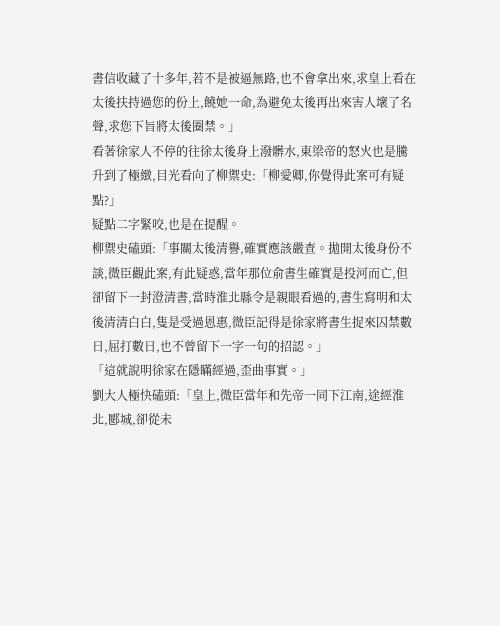書信收藏了十多年,若不是被逼無路,也不會拿出來,求皇上看在太後扶持過您的份上,饒她一命,為避免太後再出來害人壞了名聲,求您下旨將太後圈禁。」
看著徐家人不停的往徐太後身上潑髒水,東梁帝的怒火也是騰升到了極緻,目光看向了柳禦史:「柳愛卿,你覺得此案可有疑點?」
疑點二字緊咬,也是在提醒。
柳禦史磕頭:「事關太後清譽,確實應該嚴查。拋開太後身份不談,微臣觀此案,有此疑惑,當年那位俞書生確實是投河而亡,但卻留下一封澄清書,當時淮北縣令是親眼看過的,書生寫明和太後清清白白,隻是受過恩惠,微臣記得是徐家將書生捉來囚禁數日,屈打數日,也不曾留下一字一句的招認。」
「這就說明徐家在隱瞞經過,歪曲事實。」
劉大人極快磕頭:「皇上,微臣當年和先帝一同下江南,途經淮北,郾城,卻從未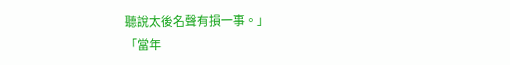聽說太後名聲有損一事。」
「當年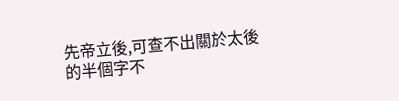先帝立後,可查不出關於太後的半個字不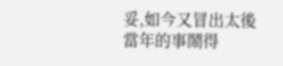妥,如今又冒出太後當年的事鬧得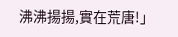沸沸揚揚,實在荒唐!」